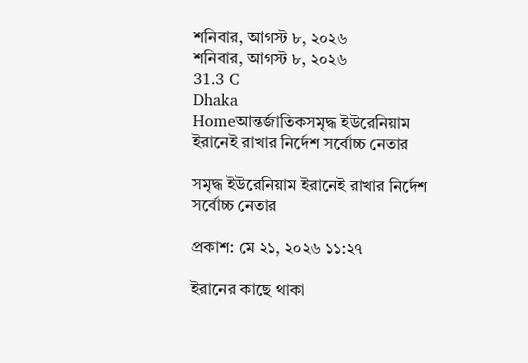শনিবার, আগস্ট ৮, ২০২৬
শনিবার, আগস্ট ৮, ২০২৬
31.3 C
Dhaka
Homeআন্তর্জাতিকসমৃদ্ধ ইউরেনিয়াম ইরানেই রাখার নির্দেশ সর্বোচ্চ নেতার

সমৃদ্ধ ইউরেনিয়াম ইরানেই রাখার নির্দেশ সর্বোচ্চ নেতার

প্রকাশ: মে ২১, ২০২৬ ১১:২৭

ইরানের কাছে থাকা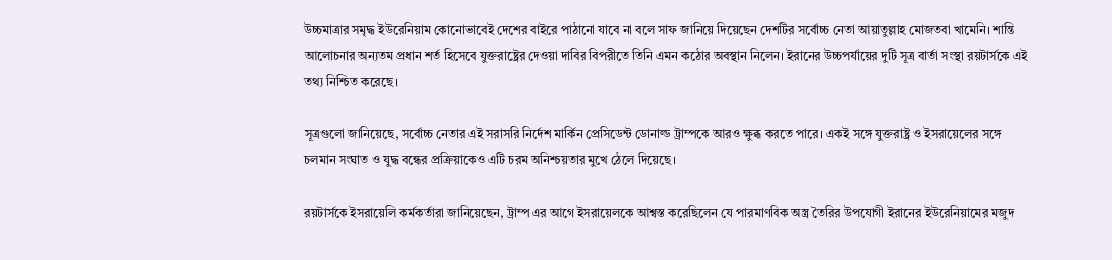উচ্চমাত্রার সমৃদ্ধ ইউরেনিয়াম কোনোভাবেই দেশের বাইরে পাঠানো যাবে না বলে সাফ জানিয়ে দিয়েছেন দেশটির সর্বোচ্চ নেতা আয়াতুল্লাহ মোজতবা খামেনি। শান্তি আলোচনার অন্যতম প্রধান শর্ত হিসেবে যুক্তরাষ্ট্রের দেওয়া দাবির বিপরীতে তিনি এমন কঠোর অবস্থান নিলেন। ইরানের উচ্চপর্যায়ের দুটি সূত্র বার্তা সংস্থা রয়টার্সকে এই তথ্য নিশ্চিত করেছে।

সূত্রগুলো জানিয়েছে, সর্বোচ্চ নেতার এই সরাসরি নির্দেশ মার্কিন প্রেসিডেন্ট ডোনাল্ড ট্রাম্পকে আরও ক্ষুব্ধ করতে পারে। একই সঙ্গে যুক্তরাষ্ট্র ও ইসরায়েলের সঙ্গে চলমান সংঘাত ও যুদ্ধ বন্ধের প্রক্রিয়াকেও এটি চরম অনিশ্চয়তার মুখে ঠেলে দিয়েছে।

রয়টার্সকে ইসরায়েলি কর্মকর্তারা জানিয়েছেন, ট্রাম্প এর আগে ইসরায়েলকে আশ্বস্ত করেছিলেন যে পারমাণবিক অস্ত্র তৈরির উপযোগী ইরানের ইউরেনিয়ামের মজুদ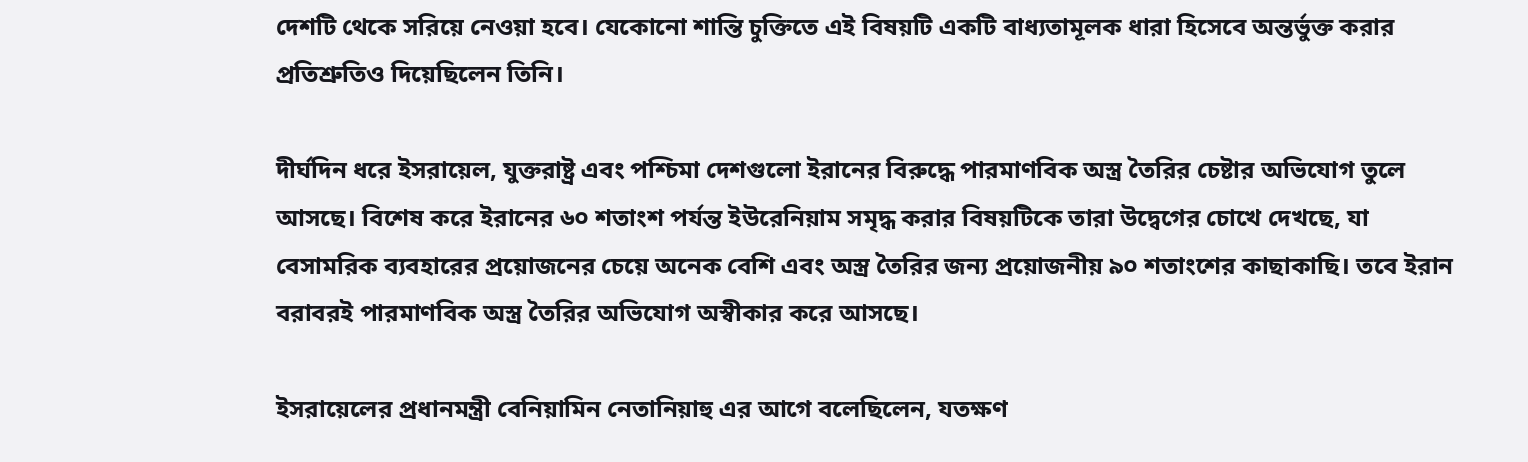দেশটি থেকে সরিয়ে নেওয়া হবে। যেকোনো শান্তি চুক্তিতে এই বিষয়টি একটি বাধ্যতামূলক ধারা হিসেবে অন্তর্ভুক্ত করার প্রতিশ্রুতিও দিয়েছিলেন তিনি।

দীর্ঘদিন ধরে ইসরায়েল, যুক্তরাষ্ট্র এবং পশ্চিমা দেশগুলো ইরানের বিরুদ্ধে পারমাণবিক অস্ত্র তৈরির চেষ্টার অভিযোগ তুলে আসছে। বিশেষ করে ইরানের ৬০ শতাংশ পর্যন্ত ইউরেনিয়াম সমৃদ্ধ করার বিষয়টিকে তারা উদ্বেগের চোখে দেখছে, যা বেসামরিক ব্যবহারের প্রয়োজনের চেয়ে অনেক বেশি এবং অস্ত্র তৈরির জন্য প্রয়োজনীয় ৯০ শতাংশের কাছাকাছি। তবে ইরান বরাবরই পারমাণবিক অস্ত্র তৈরির অভিযোগ অস্বীকার করে আসছে।

ইসরায়েলের প্রধানমন্ত্রী বেনিয়ামিন নেতানিয়াহু এর আগে বলেছিলেন, যতক্ষণ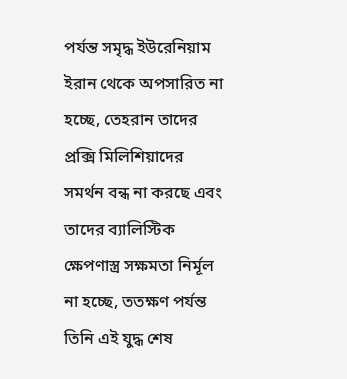পর্যন্ত সমৃদ্ধ ইউরেনিয়াম ইরান থেকে অপসারিত না হচ্ছে, তেহরান তাদের প্রক্সি মিলিশিয়াদের সমর্থন বন্ধ না করছে এবং তাদের ব্যালিস্টিক ক্ষেপণাস্ত্র সক্ষমতা নির্মূল না হচ্ছে, ততক্ষণ পর্যন্ত তিনি এই যুদ্ধ শেষ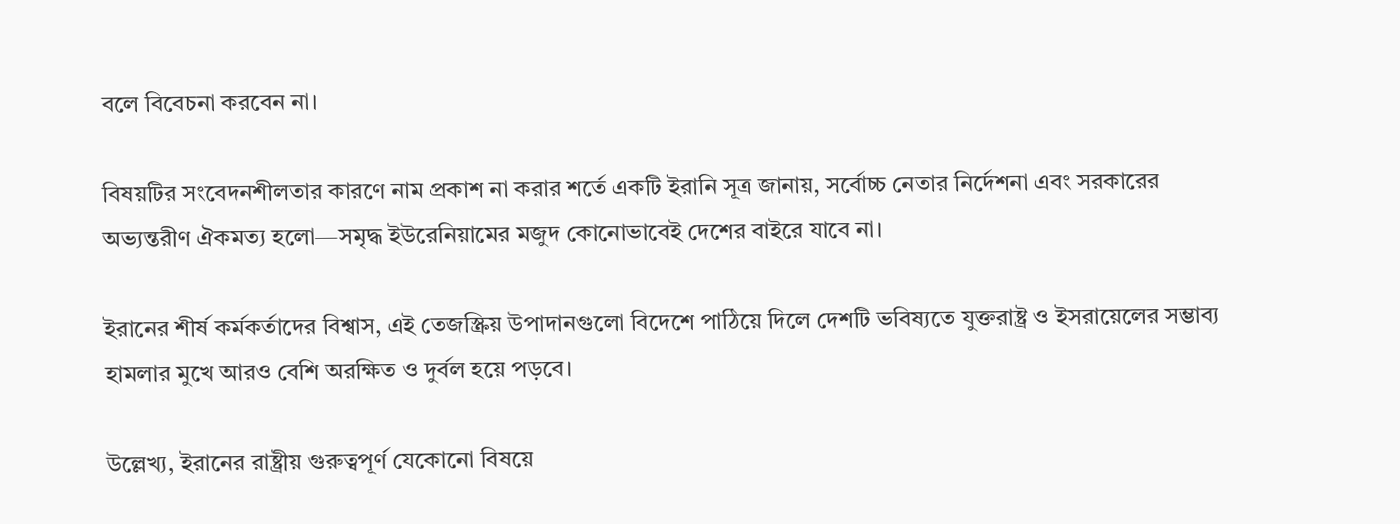বলে বিবেচনা করবেন না।

বিষয়টির সংবেদনশীলতার কারণে নাম প্রকাশ না করার শর্তে একটি ইরানি সূত্র জানায়, সর্বোচ্চ নেতার নির্দেশনা এবং সরকারের অভ্যন্তরীণ ঐকমত্য হলো—সমৃদ্ধ ইউরেনিয়ামের মজুদ কোনোভাবেই দেশের বাইরে যাবে না।

ইরানের শীর্ষ কর্মকর্তাদের বিশ্বাস, এই তেজস্ক্রিয় উপাদানগুলো বিদেশে পাঠিয়ে দিলে দেশটি ভবিষ্যতে যুক্তরাষ্ট্র ও ইসরায়েলের সম্ভাব্য হামলার মুখে আরও বেশি অরক্ষিত ও দুর্বল হয়ে পড়বে।

উল্লেখ্য, ইরানের রাষ্ট্রীয় গুরুত্বপূর্ণ যেকোনো বিষয়ে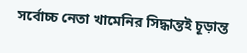সর্বোচ্চ নেতা খামেনির সিদ্ধান্তই চূড়ান্ত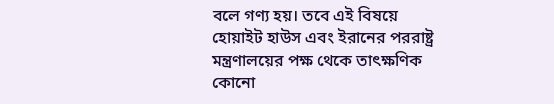বলে গণ্য হয়। তবে এই বিষয়ে হোয়াইট হাউস এবং ইরানের পররাষ্ট্র মন্ত্রণালয়ের পক্ষ থেকে তাৎক্ষণিক কোনো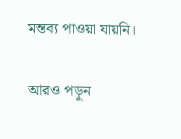মন্তব্য পাওয়া যায়নি।

আরও পড়ুন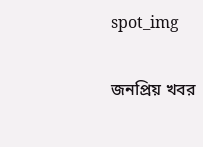spot_img

জনপ্রিয় খবর